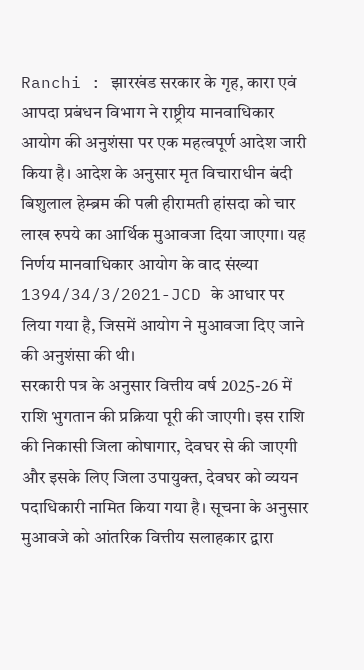Ranchi : झारखंड सरकार के गृह, कारा एवं आपदा प्रबंधन विभाग ने राष्ट्रीय मानवाधिकार आयोग की अनुशंसा पर एक महत्वपूर्ण आदेश जारी किया है। आदेश के अनुसार मृत विचाराधीन बंदी बिशुलाल हेम्ब्रम की पत्नी हीरामती हांसदा को चार लाख रुपये का आर्थिक मुआवजा दिया जाएगा। यह निर्णय मानवाधिकार आयोग के वाद संख्या 1394/34/3/2021-JCD के आधार पर लिया गया है, जिसमें आयोग ने मुआवजा दिए जाने की अनुशंसा की थी।
सरकारी पत्र के अनुसार वित्तीय वर्ष 2025-26 में राशि भुगतान की प्रक्रिया पूरी की जाएगी। इस राशि की निकासी जिला कोषागार, देवघर से की जाएगी और इसके लिए जिला उपायुक्त, देवघर को व्ययन पदाधिकारी नामित किया गया है। सूचना के अनुसार मुआवजे को आंतरिक वित्तीय सलाहकार द्वारा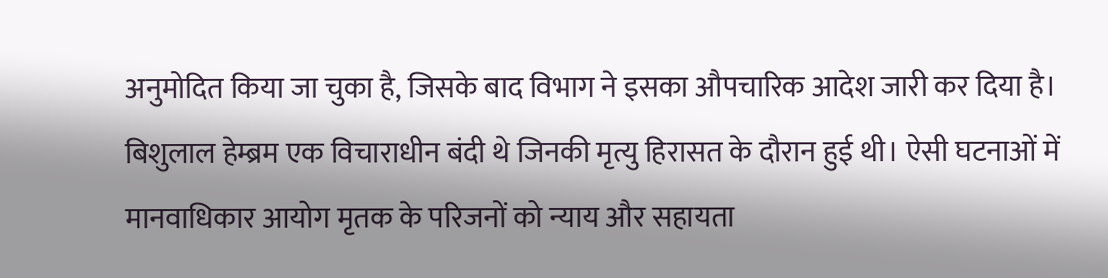अनुमोदित किया जा चुका है, जिसके बाद विभाग ने इसका औपचारिक आदेश जारी कर दिया है।
बिशुलाल हेम्ब्रम एक विचाराधीन बंदी थे जिनकी मृत्यु हिरासत के दौरान हुई थी। ऐसी घटनाओं में मानवाधिकार आयोग मृतक के परिजनों को न्याय और सहायता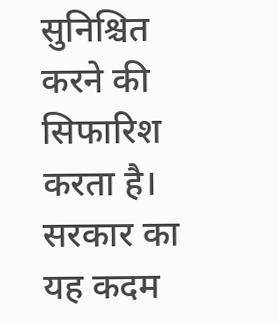सुनिश्चित करने की सिफारिश करता है। सरकार का यह कदम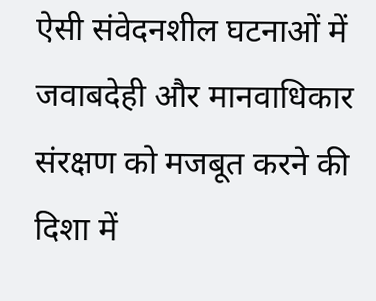ऐसी संवेदनशील घटनाओं में जवाबदेही और मानवाधिकार संरक्षण को मजबूत करने की दिशा में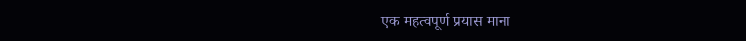एक महत्वपूर्ण प्रयास माना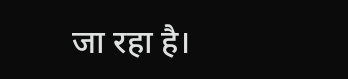जा रहा है।